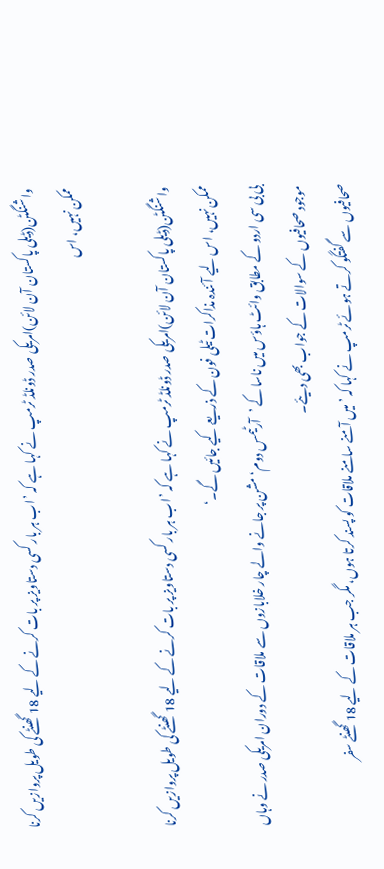واشنگٹن(ڈیلی پاکستان آن لائن)امریکی صدر ڈونلڈ ٹرمپ نے کہا ہے کہ ’اب ہر بار کسی دستاویز پر بات کرنے کے لیے 18 گھنٹے کی طویل پروازیں کرنا ممکن نہیں، اس

واشنگٹن(ڈیلی پاکستان آن لائن)امریکی صدر ڈونلڈ ٹرمپ نے کہا ہے کہ ’اب ہر بار کسی دستاویز پر بات کرنے کے لیے 18 گھنٹے کی طویل پروازیں کرنا ممکن نہیں، اس لیے آئندہ مذاکرات ٹیلی فون کے ذریعے کیے جائیں گے۔‘
بی بی سی اردو کے مطابق وائٹ ہاؤس میں ناسا کے ’آرٹیمس دوم‘ مشن پر جانے والے چار خلابازوں سے ملاقات کے دوران امریکی صدر نے وہاں موجود صحافیوں کے سوالات کے جواب بھی دیئے۔
صحافیوں سے گفتگو کرتے ہوئے ٹرمپ نے کہا کہ ’میں آمنے سامنے ملاقات کو پسند کرتا ہوں، مگر جب ہر ملاقات کے لیے 18 گھنٹے سفر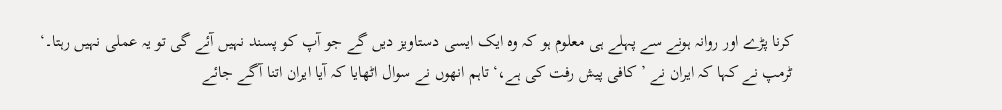کرنا پڑے اور روانہ ہونے سے پہلے ہی معلوم ہو کہ وہ ایک ایسی دستاویز دیں گے جو آپ کو پسند نہیں آئے گی تو یہ عملی نہیں رہتا۔‘
ٹرمپ نے کہا کہ ایران نے ’کافی پیش رفت کی ہے،‘ تاہم انھوں نے سوال اٹھایا کہ آیا ایران اتنا آگے جائے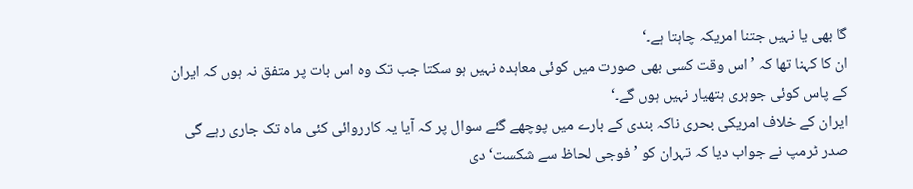گا بھی یا نہیں جتنا امریکہ چاہتا ہے۔‘
ان کا کہنا تھا کہ ’اس وقت کسی بھی صورت میں کوئی معاہدہ نہیں ہو سکتا جب تک وہ اس بات پر متفق نہ ہوں کہ ایران کے پاس کوئی جوہری ہتھیار نہیں ہوں گے۔‘
ایران کے خلاف امریکی بحری ناکہ بندی کے بارے میں پوچھے گئے سوال پر کہ آیا یہ کارروائی کئی ماہ تک جاری رہے گی صدر ٹرمپ نے جواب دیا کہ تہران کو ’فوجی لحاظ سے شکست‘ دی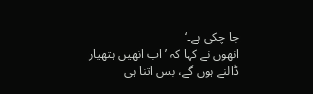جا چکی ہے۔‘
انھوں نے کہا کہ ’اب انھیں ہتھیار ڈالنے ہوں گے، بس اتنا ہی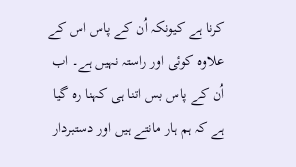کرنا ہے کیونکہ اُن کے پاس اس کے علاوہ کوئی اور راستہ نہیں ہے۔ اب اُن کے پاس بس اتنا ہی کہنا رہ گیا ہے کہ ہم ہار مانتے ہیں اور دستبردار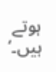ہوتے ہیں۔‘